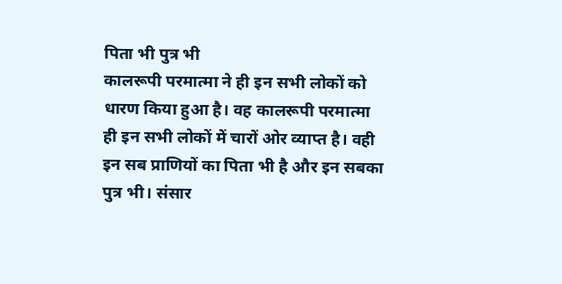पिता भी पुत्र भी
कालरूपी परमात्मा ने ही इन सभी लोकों को धारण किया हुआ है। वह कालरूपी परमात्मा ही इन सभी लोकों में चारों ओर व्याप्त है। वही इन सब प्राणियों का पिता भी है और इन सबका पुत्र भी। संसार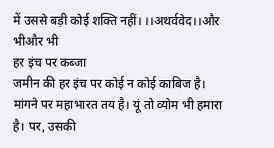में उससे बड़ी कोई शक्ति नहीं। ।।अथर्ववेद।।और भीऔर भी
हर इंच पर कब्जा
जमीन की हर इंच पर कोई न कोई काबिज है। मांगने पर महाभारत तय है। यूं तो व्योम भी हमारा है। पर, उसकी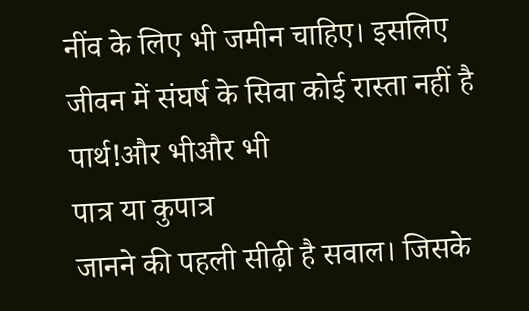नींव के लिए भी जमीन चाहिए। इसलिए जीवन में संघर्ष के सिवा कोई रास्ता नहीं है पार्थ!और भीऔर भी
पात्र या कुपात्र
जानने की पहली सीढ़ी है सवाल। जिसके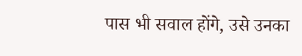पास भी सवाल होंगे, उसे उनका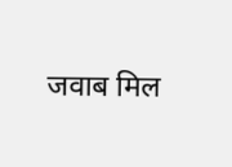जवाब मिल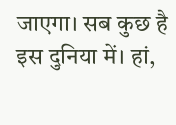जाएगा। सब कुछ है इस दुनिया में। हां,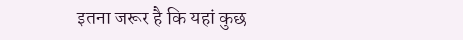इतना जरूर है कि यहां कुछ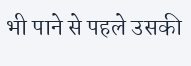भी पाने से पहले उसकी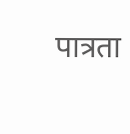पात्रता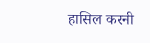हासिल करनी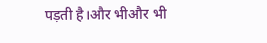पड़ती है।और भीऔर भी